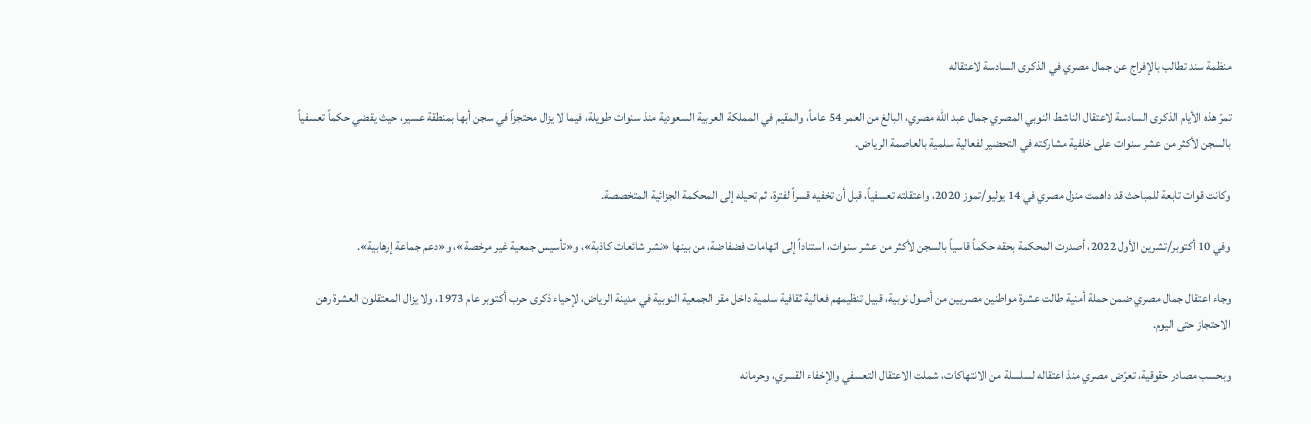منظمة سند تطالب بالإفراج عن جمال مصري في الذكرى السادسة لاعتقاله

تمرّ هذه الأيام الذكرى السادسة لاعتقال الناشط النوبي المصري جمال عبد الله مصري، البالغ من العمر 54 عاماً، والمقيم في المملكة العربية السعودية منذ سنوات طويلة، فيما لا يزال محتجزاً في سجن أبها بمنطقة عسير، حيث يقضي حكماً تعسفياً بالسجن لأكثر من عشر سنوات على خلفية مشاركته في التحضير لفعالية سلمية بالعاصمة الرياض.

وكانت قوات تابعة للمباحث قد داهمت منزل مصري في 14 يوليو/تموز 2020، واعتقلته تعسفياً، قبل أن تخفيه قسراً لفترة، ثم تحيله إلى المحكمة الجزائية المتخصصة.

وفي 10 أكتوبر/تشرين الأول 2022، أصدرت المحكمة بحقه حكماً قاسياً بالسجن لأكثر من عشر سنوات، استناداً إلى اتهامات فضفاضة، من بينها «نشر شائعات كاذبة»، و«تأسيس جمعية غير مرخصة»، و«دعم جماعة إرهابية».

وجاء اعتقال جمال مصري ضمن حملة أمنية طالت عشرة مواطنين مصريين من أصول نوبية، قبيل تنظيمهم فعالية ثقافية سلمية داخل مقر الجمعية النوبية في مدينة الرياض، لإحياء ذكرى حرب أكتوبر عام 1973، ولا يزال المعتقلون العشرة رهن الاحتجاز حتى اليوم.

وبحسب مصادر حقوقية، تعرّض مصري منذ اعتقاله لسلسلة من الانتهاكات، شملت الاعتقال التعسفي والإخفاء القسري، وحرمانه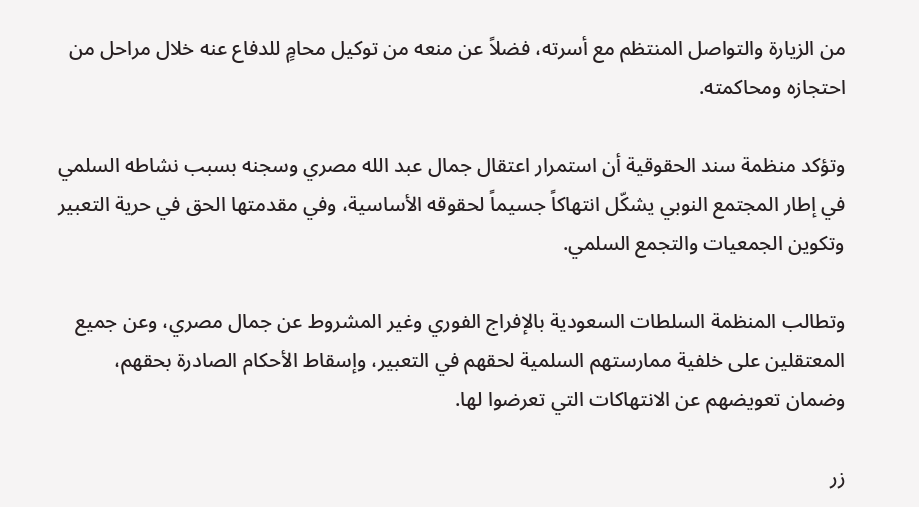من الزيارة والتواصل المنتظم مع أسرته، فضلاً عن منعه من توكيل محامٍ للدفاع عنه خلال مراحل من احتجازه ومحاكمته.

وتؤكد منظمة سند الحقوقية أن استمرار اعتقال جمال عبد الله مصري وسجنه بسبب نشاطه السلمي في إطار المجتمع النوبي يشكّل انتهاكاً جسيماً لحقوقه الأساسية، وفي مقدمتها الحق في حرية التعبير وتكوين الجمعيات والتجمع السلمي.

وتطالب المنظمة السلطات السعودية بالإفراج الفوري وغير المشروط عن جمال مصري، وعن جميع المعتقلين على خلفية ممارستهم السلمية لحقهم في التعبير، وإسقاط الأحكام الصادرة بحقهم، وضمان تعويضهم عن الانتهاكات التي تعرضوا لها.

زر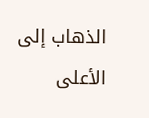الذهاب إلى الأعلى